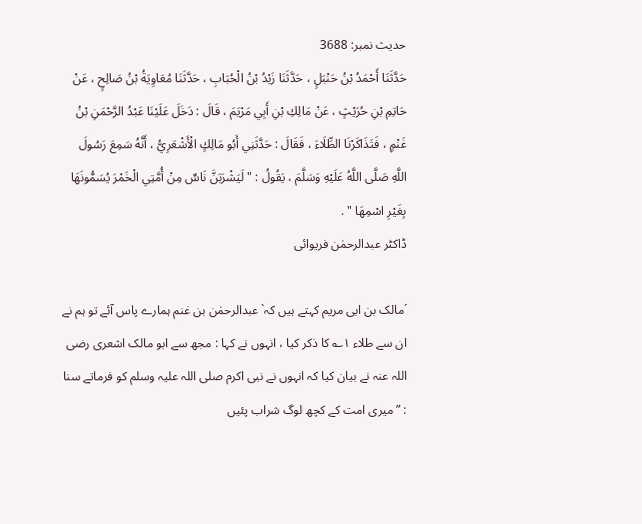حدیث نمبر: 3688
حَدَّثَنَا أَحْمَدُ بْنُ حَنْبَلٍ ، حَدَّثَنَا زَيْدُ بْنُ الْحُبَابِ ، حَدَّثَنَا مُعَاوِيَةُ بْنُ صَالِحٍ ، عَنْ حَاتِمِ بْنِ حُرَيْثٍ ، عَنْ مَالِكِ بْنِ أَبِي مَرْيَمَ ، قَالَ : دَخَلَ عَلَيْنَا عَبْدُ الرَّحْمَنِ بْنُ غَنْمٍ ، فَتَذَاكَرْنَا الطِّلَاءَ ، فَقَالَ : حَدَّثَنِي أَبُو مَالِكٍ الْأَشْعَرِيُّ ، أَنَّهُ سَمِعَ رَسُولَ اللَّهِ صَلَّى اللَّهُ عَلَيْهِ وَسَلَّمَ ، يَقُولُ : " لَيَشْرَبَنَّ نَاسٌ مِنْ أُمَّتِي الْخَمْرَ يُسَمُّونَهَا بِغَيْرِ اسْمِهَا " .
ڈاکٹر عبدالرحمٰن فریوائی

´مالک بن ابی مریم کہتے ہیں کہ` عبدالرحمٰن بن غنم ہمارے پاس آئے تو ہم نے ان سے طلاء ۱؎ کا ذکر کیا ، انہوں نے کہا : مجھ سے ابو مالک اشعری رضی اللہ عنہ نے بیان کیا کہ انہوں نے نبی اکرم صلی اللہ علیہ وسلم کو فرماتے سنا : ” میری امت کے کچھ لوگ شراب پئیں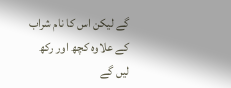گے لیکن اس کا نام شراب کے علاوہ کچھ اور رکھ لیں گے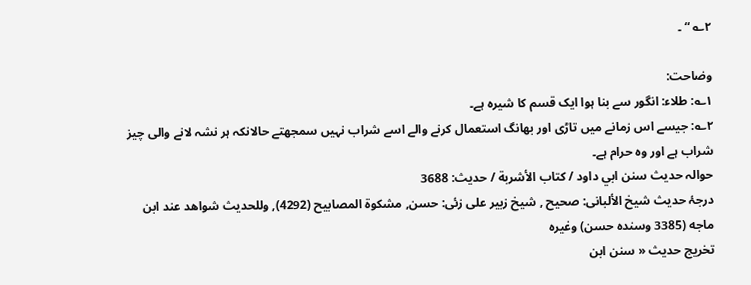۲؎ “ ۔

وضاحت:
۱؎: طلاء: انگور سے بنا ہوا ایک قسم کا شیرہ ہے۔
۲؎: جیسے اس زمانے میں تاڑی اور بھانگ استعمال کرنے والے اسے شراب نہیں سمجھتے حالانکہ ہر نشہ لانے والی چیز شراب ہے اور وہ حرام ہے۔
حوالہ حدیث سنن ابي داود / كتاب الأشربة / حدیث: 3688
درجۂ حدیث شیخ الألبانی: صحيح , شیخ زبیر علی زئی: حسن, مشكوة المصابيح (4292), وللحديث شواھد عند ابن ماجه (3385 وسنده حسن) وغيره
تخریج حدیث « سنن ابن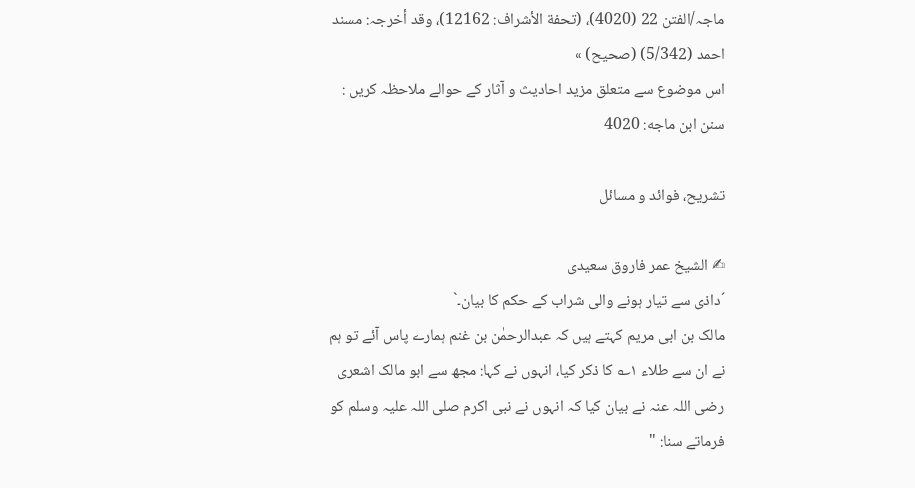ماجہ/الفتن 22 (4020)، (تحفة الأشراف: 12162)، وقد أخرجہ: مسند احمد (5/342) (صحیح) »
اس موضوع سے متعلق مزید احادیث و آثار کے حوالے ملاحظہ کریں : سنن ابن ماجه: 4020

تشریح، فوائد و مسائل

✍ الشیخ عمر فاروق سعیدی
´داذی سے تیار ہونے والی شراب کے حکم کا بیان۔`
مالک بن ابی مریم کہتے ہیں کہ عبدالرحمٰن بن غنم ہمارے پاس آئے تو ہم نے ان سے طلاء ۱؎ کا ذکر کیا، انہوں نے کہا: مجھ سے ابو مالک اشعری رضی اللہ عنہ نے بیان کیا کہ انہوں نے نبی اکرم صلی اللہ علیہ وسلم کو فرماتے سنا: "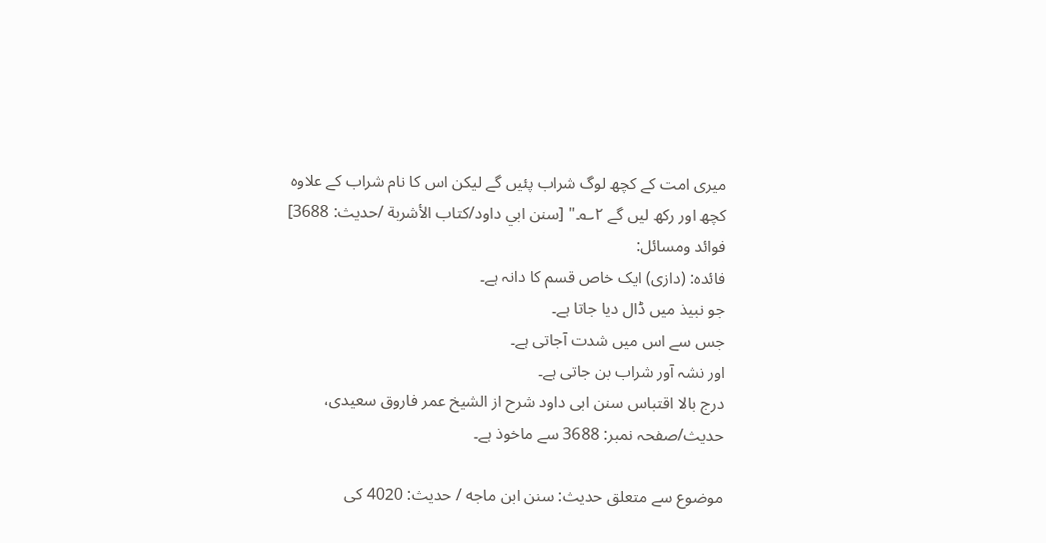میری امت کے کچھ لوگ شراب پئیں گے لیکن اس کا نام شراب کے علاوہ کچھ اور رکھ لیں گے ۲؎۔" [سنن ابي داود/كتاب الأشربة /حدیث: 3688]
فوائد ومسائل:
فائدہ: (دازی) ایک خاص قسم کا دانہ ہے۔
جو نبیذ میں ڈال دیا جاتا ہے۔
جس سے اس میں شدت آجاتی ہے۔
اور نشہ آور شراب بن جاتی ہے۔
درج بالا اقتباس سنن ابی داود شرح از الشیخ عمر فاروق سعیدی، حدیث/صفحہ نمبر: 3688 سے ماخوذ ہے۔

موضوع سے متعلق حدیث: سنن ابن ماجه / حدیث: 4020 کی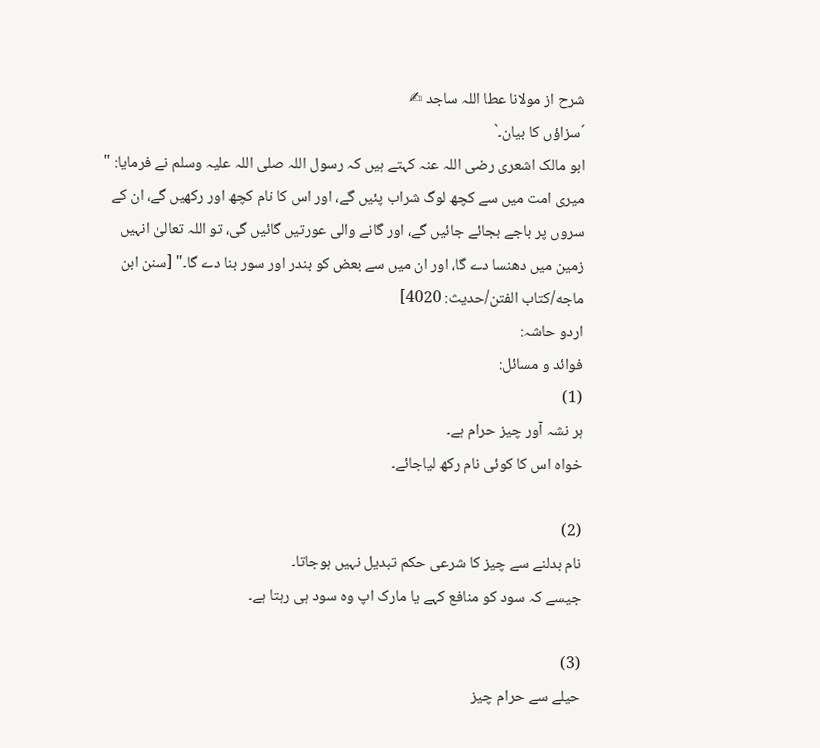شرح از مولانا عطا اللہ ساجد ✍
´سزاؤں کا بیان۔`
ابو مالک اشعری رضی اللہ عنہ کہتے ہیں کہ رسول اللہ صلی اللہ علیہ وسلم نے فرمایا: " میری امت میں سے کچھ لوگ شراب پئیں گے، اور اس کا نام کچھ اور رکھیں گے، ان کے سروں پر باجے بجائے جائیں گے، اور گانے والی عورتیں گائیں گی، تو اللہ تعالیٰ انہیں زمین میں دھنسا دے گا، اور ان میں سے بعض کو بندر اور سور بنا دے گا۔" [سنن ابن ماجه/كتاب الفتن/حدیث: 4020]
اردو حاشہ:
فوائد و مسائل:
(1)
ہر نشہ آور چیز حرام ہے۔
خواہ اس کا کوئی نام رکھ لیاجائے۔

(2)
نام بدلنے سے چیز کا شرعی حکم تبدیل نہیں ہوجاتا۔
جیسے کہ سود کو منافع کہے یا مارک اپ وہ سود ہی رہتا ہے۔

(3)
حیلے سے حرام چیز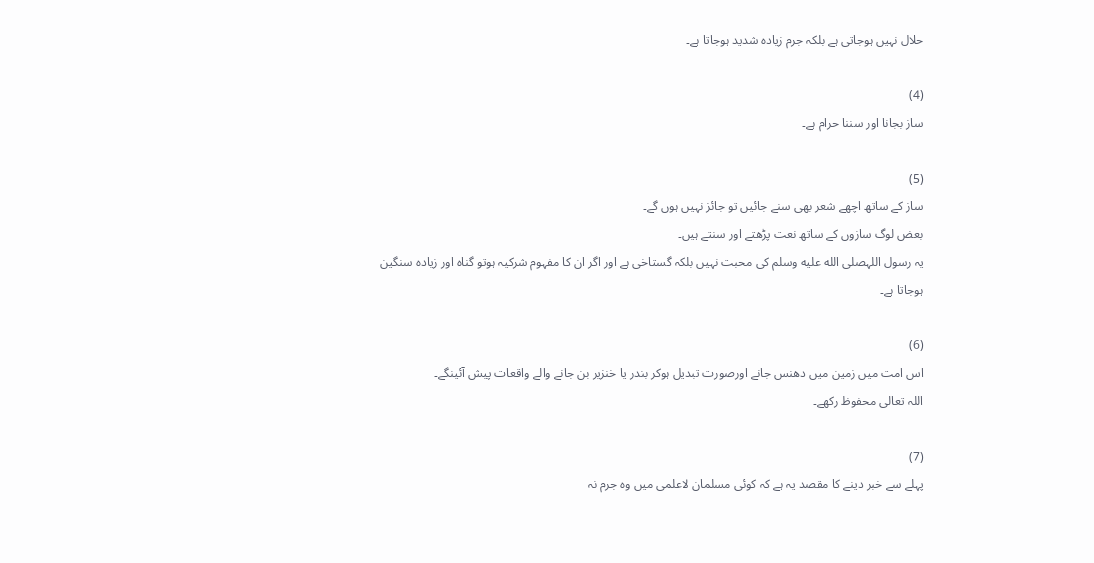حلال نہیں ہوجاتی ہے بلکہ جرم زیادہ شدید ہوجاتا ہے۔

(4)
ساز بجانا اور سننا حرام ہے۔

(5)
ساز کے ساتھ اچھے شعر بھی سنے جائیں تو جائز نہیں ہوں گے۔
بعض لوگ سازوں کے ساتھ نعت پڑھتے اور سنتے ہیں۔
یہ رسول اللہصلى الله عليه وسلم کی محبت نہیں بلکہ گستاخی ہے اور اگر ان کا مفہوم شرکیہ ہوتو گناہ اور زیادہ سنگین ہوجاتا ہے۔

(6)
اس امت میں زمین میں دھنس جانے اورصورت تبدیل ہوکر بندر یا خنزیر بن جانے والے واقعات پیش آئینگے۔
اللہ تعالی محفوظ رکھے۔

(7)
پہلے سے خبر دینے کا مقصد یہ ہے کہ کوئی مسلمان لاعلمی میں وہ جرم نہ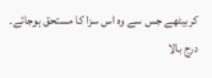کربیٹھے جس سے وہ اس سزا کا مستحق ہوجائے۔
درج بالا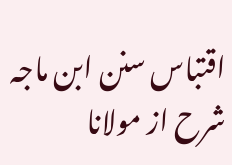اقتباس سنن ابن ماجہ شرح از مولانا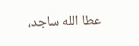عطا الله ساجد،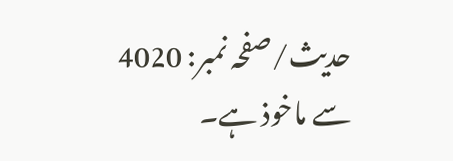حدیث/صفحہ نمبر: 4020 سے ماخوذ ہے۔